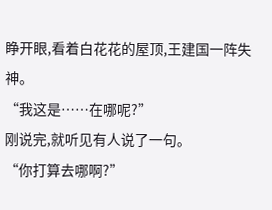睁开眼,看着白花花的屋顶,王建国一阵失神。
“我这是……在哪呢?”
刚说完,就听见有人说了一句。
“你打算去哪啊?”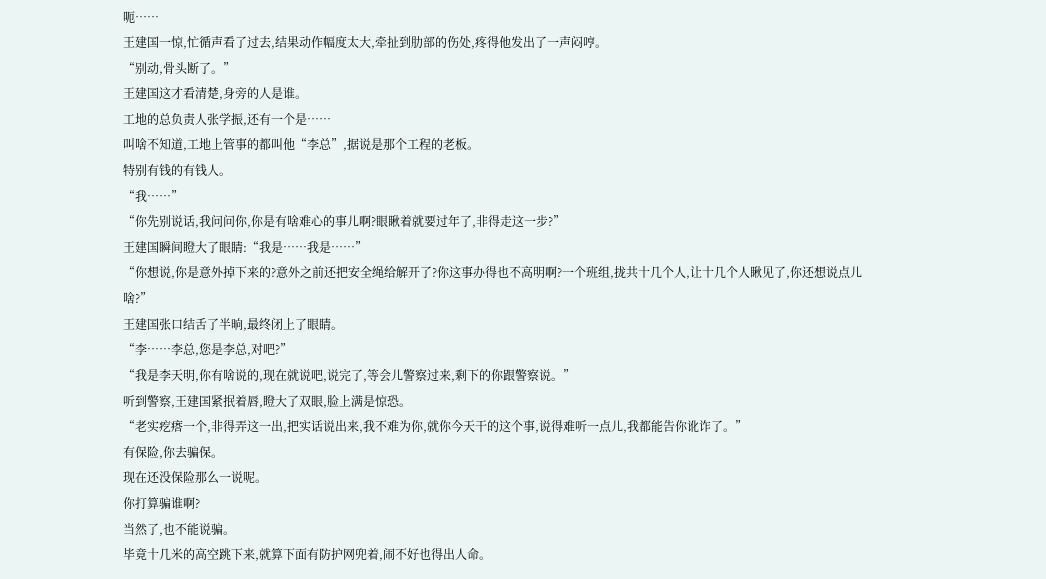呃……
王建国一惊,忙循声看了过去,结果动作幅度太大,牵扯到肋部的伤处,疼得他发出了一声闷哼。
“别动,骨头断了。”
王建国这才看清楚,身旁的人是谁。
工地的总负责人张学振,还有一个是……
叫啥不知道,工地上管事的都叫他“李总”,据说是那个工程的老板。
特别有钱的有钱人。
“我……”
“你先别说话,我问问你,你是有啥难心的事儿啊?眼瞅着就要过年了,非得走这一步?”
王建国瞬间瞪大了眼睛:“我是……我是……”
“你想说,你是意外掉下来的?意外之前还把安全绳给解开了?你这事办得也不高明啊?一个班组,拢共十几个人,让十几个人瞅见了,你还想说点儿啥?”
王建国张口结舌了半晌,最终闭上了眼睛。
“李……李总,您是李总,对吧?”
“我是李天明,你有啥说的,现在就说吧,说完了,等会儿警察过来,剩下的你跟警察说。”
听到警察,王建国紧抿着唇,瞪大了双眼,脸上满是惊恐。
“老实疙瘩一个,非得弄这一出,把实话说出来,我不难为你,就你今天干的这个事,说得难听一点儿,我都能告你讹诈了。”
有保险,你去骗保。
现在还没保险那么一说呢。
你打算骗谁啊?
当然了,也不能说骗。
毕竟十几米的高空跳下来,就算下面有防护网兜着,闹不好也得出人命。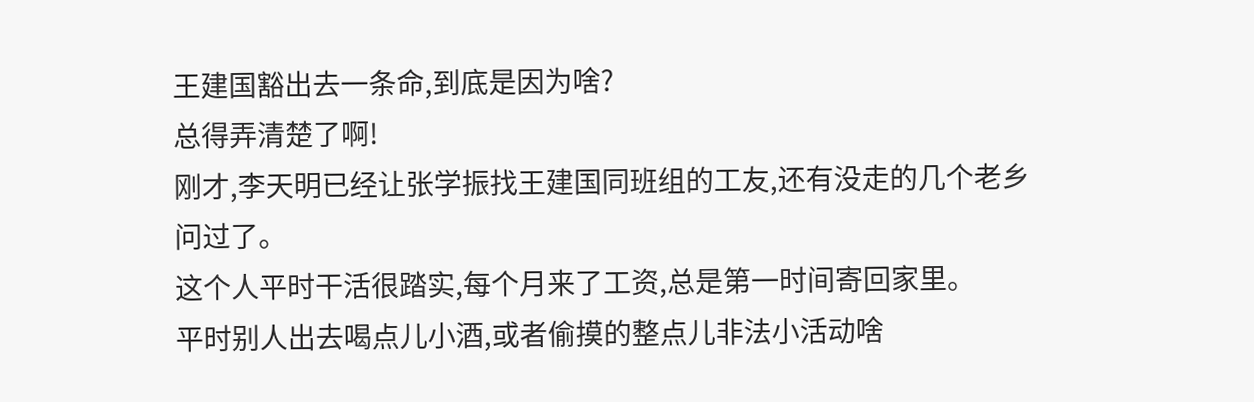王建国豁出去一条命,到底是因为啥?
总得弄清楚了啊!
刚才,李天明已经让张学振找王建国同班组的工友,还有没走的几个老乡问过了。
这个人平时干活很踏实,每个月来了工资,总是第一时间寄回家里。
平时别人出去喝点儿小酒,或者偷摸的整点儿非法小活动啥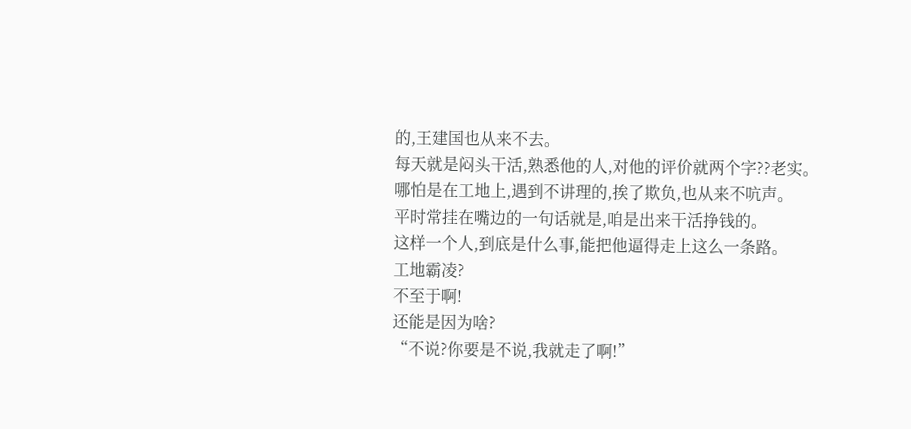的,王建国也从来不去。
每天就是闷头干活,熟悉他的人,对他的评价就两个字??老实。
哪怕是在工地上,遇到不讲理的,挨了欺负,也从来不吭声。
平时常挂在嘴边的一句话就是,咱是出来干活挣钱的。
这样一个人,到底是什么事,能把他逼得走上这么一条路。
工地霸凌?
不至于啊!
还能是因为啥?
“不说?你要是不说,我就走了啊!”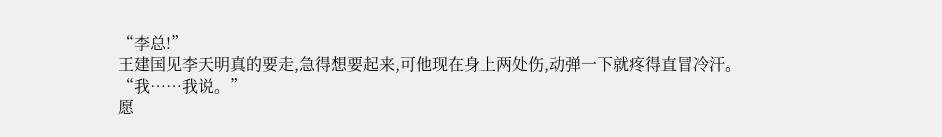“李总!”
王建国见李天明真的要走,急得想要起来,可他现在身上两处伤,动弹一下就疼得直冒冷汗。
“我……我说。”
愿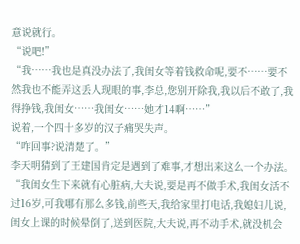意说就行。
“说吧!”
“我……我也是真没办法了,我闺女等着钱救命呢,要不……要不然我也不能弄这丢人现眼的事,李总,您别开除我,我以后不敢了,我得挣钱,我闺女……我闺女……她才14啊……”
说着,一个四十多岁的汉子痛哭失声。
“咋回事?说清楚了。”
李天明猜到了王建国肯定是遇到了难事,才想出来这么一个办法。
“我闺女生下来就有心脏病,大夫说,要是再不做手术,我闺女活不过16岁,可我哪有那么多钱,前些天,我给家里打电话,我媳妇儿说,闺女上课的时候晕倒了,送到医院,大夫说,再不动手术,就没机会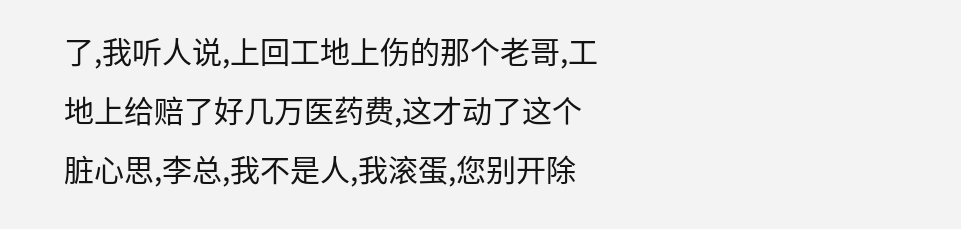了,我听人说,上回工地上伤的那个老哥,工地上给赔了好几万医药费,这才动了这个脏心思,李总,我不是人,我滚蛋,您别开除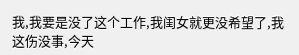我,我要是没了这个工作,我闺女就更没希望了,我这伤没事,今天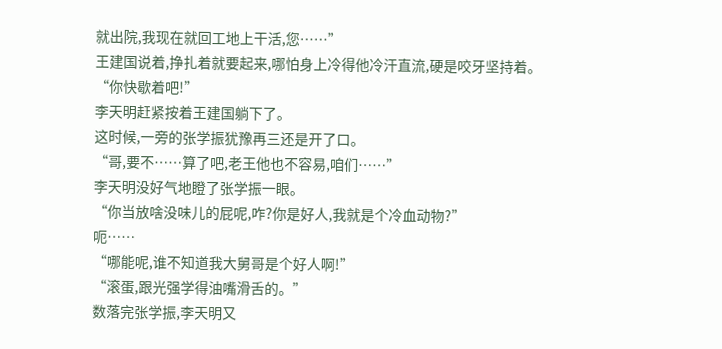就出院,我现在就回工地上干活,您……”
王建国说着,挣扎着就要起来,哪怕身上冷得他冷汗直流,硬是咬牙坚持着。
“你快歇着吧!”
李天明赶紧按着王建国躺下了。
这时候,一旁的张学振犹豫再三还是开了口。
“哥,要不……算了吧,老王他也不容易,咱们……”
李天明没好气地瞪了张学振一眼。
“你当放啥没味儿的屁呢,咋?你是好人,我就是个冷血动物?”
呃……
“哪能呢,谁不知道我大舅哥是个好人啊!”
“滚蛋,跟光强学得油嘴滑舌的。”
数落完张学振,李天明又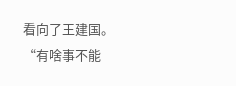看向了王建国。
“有啥事不能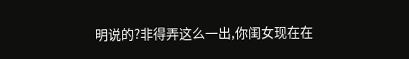明说的?非得弄这么一出,你闺女现在在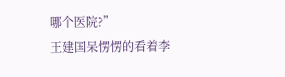哪个医院?”
王建国呆愣愣的看着李